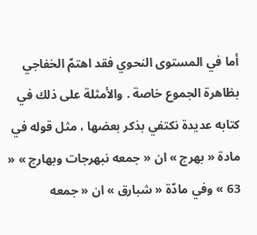أما في المستوى النحوي فقد اهتمّ الخفاجي بظاهرة الجموع خاصة . والأمثلة على ذلك في كتابه عديدة نكتفي بذكر بعضها ، مثل قوله في مادة « بهرج » ان « جمعه نبهرجات وبهارج » « 63 » وفي مادّة « شبارق » ان « جمعه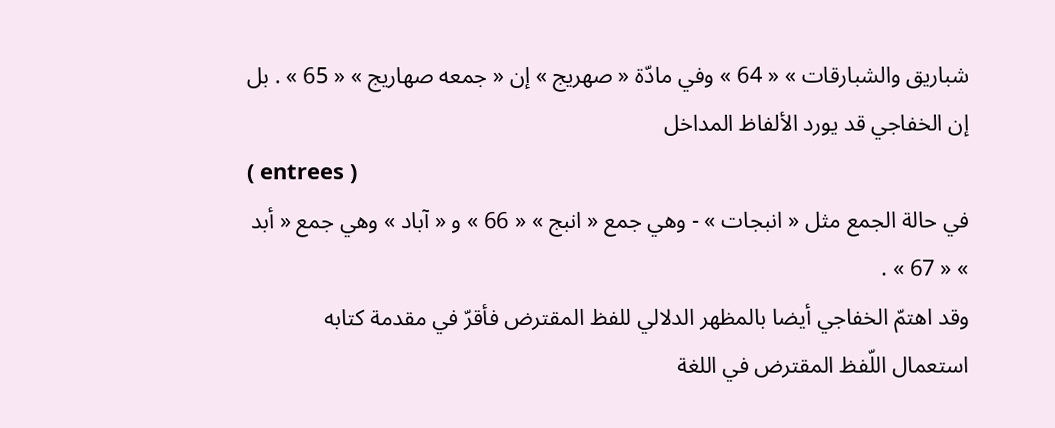شباريق والشبارقات » « 64 » وفي مادّة « صهريج » إن « جمعه صهاريج » « 65 » . بل إن الخفاجي قد يورد الألفاظ المداخل
( entrees )
في حالة الجمع مثل « انبجات » - وهي جمع « انبج » « 66 » و « آباد » وهي جمع « أبد » « 67 » .
وقد اهتمّ الخفاجي أيضا بالمظهر الدلالي للفظ المقترض فأقرّ في مقدمة كتابه استعمال اللّفظ المقترض في اللغة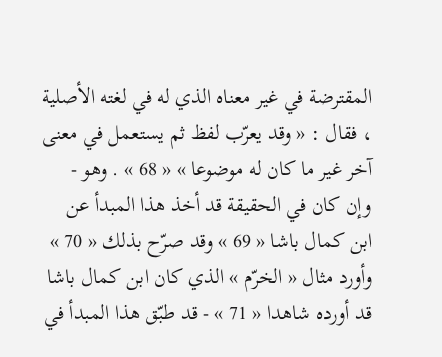المقترضة في غير معناه الذي له في لغته الأصلية ، فقال : « وقد يعرّب لفظ ثم يستعمل في معنى آخر غير ما كان له موضوعا » « 68 » . وهو - وإن كان في الحقيقة قد أخذ هذا المبدأ عن ابن كمال باشا « 69 » وقد صرّح بذلك « 70 » وأورد مثال « الخرّم » الذي كان ابن كمال باشا قد أورده شاهدا « 71 » - قد طبّق هذا المبدأ في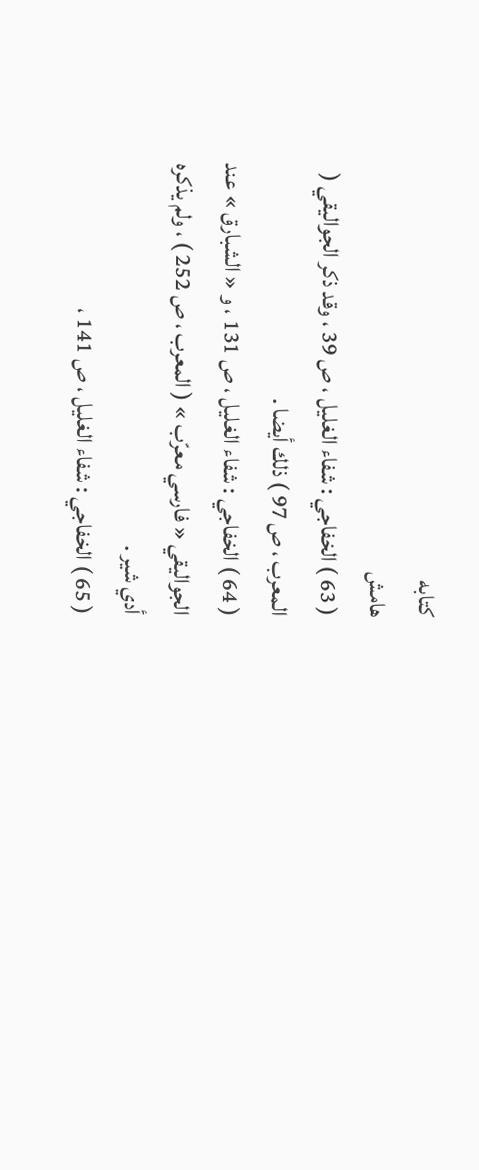كتابه
هامش
( 63 ) الخفاجي : شفاء الغليل ، ص 39 ، وقد ذكر الجواليقي ( المعرب ، ص 97 ) ذلك أيضا .
( 64 ) الخفاجي : شفاء الغليل ، ص 131 ، و « الشبارق » عند الجواليقي « فارسي معرّب » ( المعرب ، ص 252 ) ، ولم يذكره أدي شير .
( 65 ) الخفاجي : شفاء الغليل ، ص 141 ،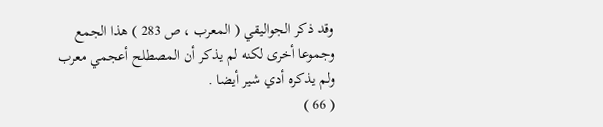وقد ذكر الجواليقي ( المعرب ، ص 283 ) هذا الجمع وجموعا أخرى لكنه لم يذكر أن المصطلح أعجمي معرب ولم يذكره أدي شير أيضا .
( 66 )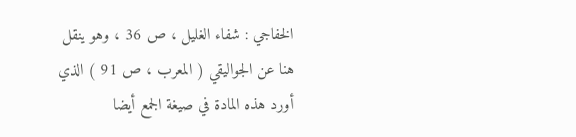الخفاجي : شفاء الغليل ، ص 36 ، وهو ينقل هنا عن الجواليقي ( المعرب ، ص 91 ) الذي أورد هذه المادة في صيغة الجمع أيضا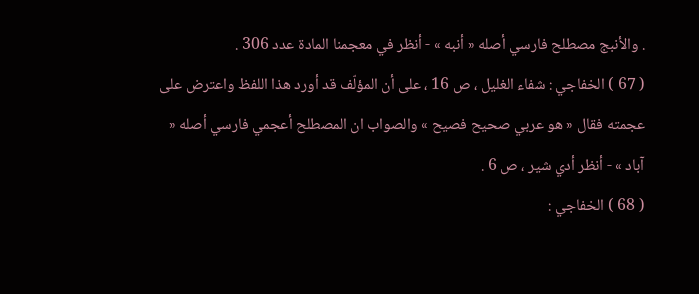. والأنبج مصطلح فارسي أصله « أنبه » - أنظر في معجمنا المادة عدد 306 .
( 67 ) الخفاجي : شفاء الغليل ، ص 16 ، على أن المؤلّف قد أورد هذا اللفظ واعترض على عجمته فقال « هو عربي صحيح فصيح » والصواب ان المصطلح أعجمي فارسي أصله « آباد » - أنظر أدي شير ، ص 6 .
( 68 ) الخفاجي :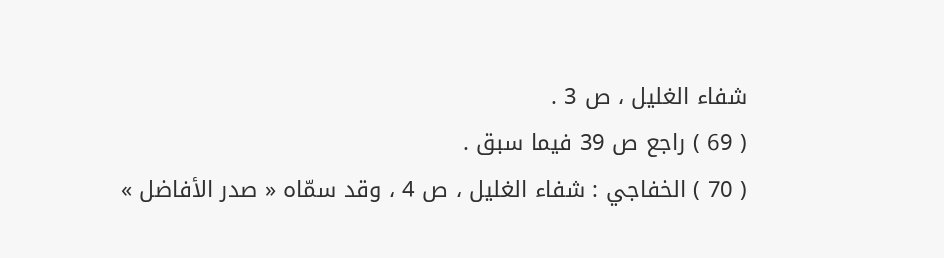شفاء الغليل ، ص 3 .
( 69 ) راجع ص 39 فيما سبق .
( 70 ) الخفاجي : شفاء الغليل ، ص 4 ، وقد سمّاه « صدر الأفاضل »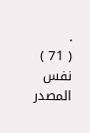.
( 71 ) نفس المصدر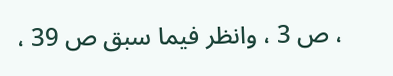، ص 3 ، وانظر فيما سبق ص 39 ،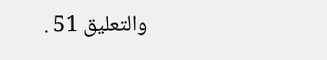والتعليق 51 .